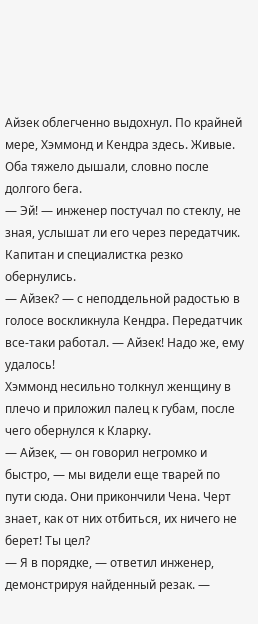Айзек облегченно выдохнул. По крайней мере, Хэммонд и Кендра здесь. Живые. Оба тяжело дышали, словно после долгого бега.
— Эй! — инженер постучал по стеклу, не зная, услышат ли его через передатчик. Капитан и специалистка резко обернулись.
— Айзек? — с неподдельной радостью в голосе воскликнула Кендра. Передатчик все-таки работал. — Айзек! Надо же, ему удалось!
Хэммонд несильно толкнул женщину в плечо и приложил палец к губам, после чего обернулся к Кларку.
— Айзек, — он говорил негромко и быстро, — мы видели еще тварей по пути сюда. Они прикончили Чена. Черт знает, как от них отбиться, их ничего не берет! Ты цел?
— Я в порядке, — ответил инженер, демонстрируя найденный резак. —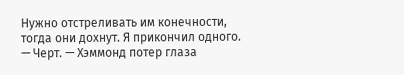Нужно отстреливать им конечности, тогда они дохнут. Я прикончил одного.
— Черт. — Хэммонд потер глаза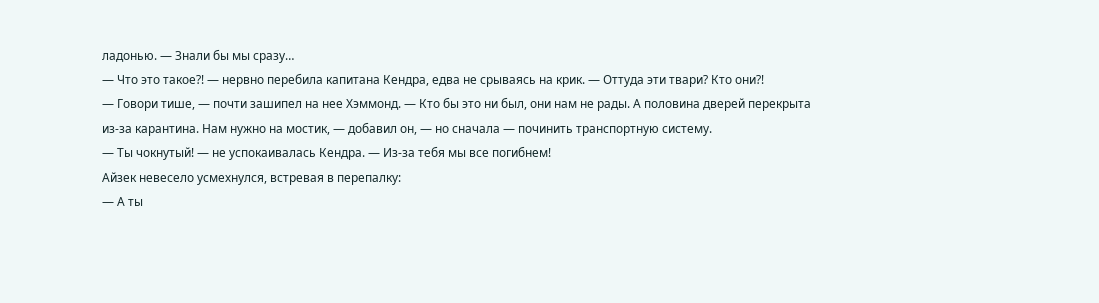ладонью. — Знали бы мы сразу…
— Что это такое?! — нервно перебила капитана Кендра, едва не срываясь на крик. — Оттуда эти твари? Кто они?!
— Говори тише, — почти зашипел на нее Хэммонд. — Кто бы это ни был, они нам не рады. А половина дверей перекрыта из-за карантина. Нам нужно на мостик, — добавил он, — но сначала — починить транспортную систему.
— Ты чокнутый! — не успокаивалась Кендра. — Из-за тебя мы все погибнем!
Айзек невесело усмехнулся, встревая в перепалку:
— А ты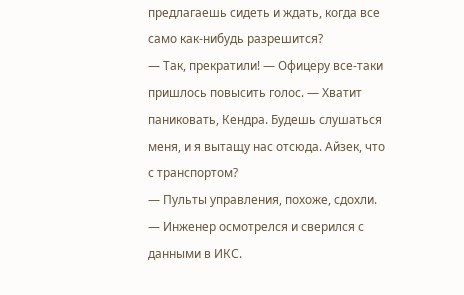предлагаешь сидеть и ждать, когда все само как-нибудь разрешится?
— Так, прекратили! — Офицеру все-таки пришлось повысить голос. — Хватит паниковать, Кендра. Будешь слушаться меня, и я вытащу нас отсюда. Айзек, что с транспортом?
— Пульты управления, похоже, сдохли. — Инженер осмотрелся и сверился с данными в ИКС.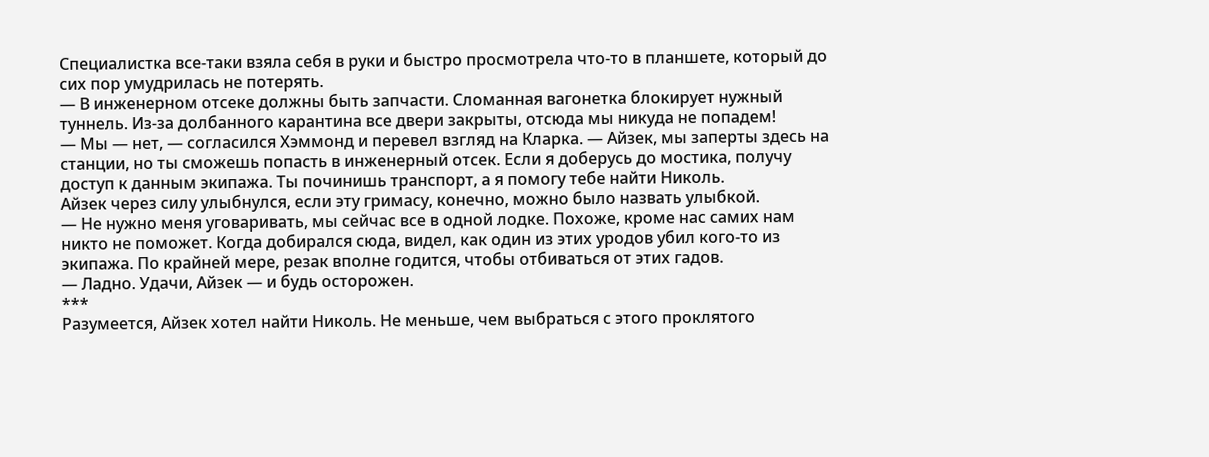Специалистка все-таки взяла себя в руки и быстро просмотрела что-то в планшете, который до сих пор умудрилась не потерять.
— В инженерном отсеке должны быть запчасти. Сломанная вагонетка блокирует нужный туннель. Из-за долбанного карантина все двери закрыты, отсюда мы никуда не попадем!
— Мы — нет, — согласился Хэммонд и перевел взгляд на Кларка. — Айзек, мы заперты здесь на станции, но ты сможешь попасть в инженерный отсек. Если я доберусь до мостика, получу доступ к данным экипажа. Ты починишь транспорт, а я помогу тебе найти Николь.
Айзек через силу улыбнулся, если эту гримасу, конечно, можно было назвать улыбкой.
— Не нужно меня уговаривать, мы сейчас все в одной лодке. Похоже, кроме нас самих нам никто не поможет. Когда добирался сюда, видел, как один из этих уродов убил кого-то из экипажа. По крайней мере, резак вполне годится, чтобы отбиваться от этих гадов.
— Ладно. Удачи, Айзек — и будь осторожен.
***
Разумеется, Айзек хотел найти Николь. Не меньше, чем выбраться с этого проклятого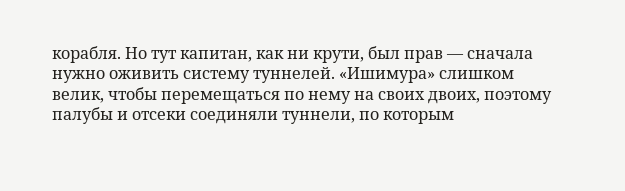корабля. Но тут капитан, как ни крути, был прав — сначала нужно оживить систему туннелей. «Ишимура» слишком велик, чтобы перемещаться по нему на своих двоих, поэтому палубы и отсеки соединяли туннели, по которым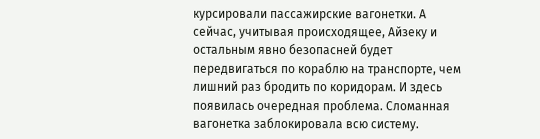курсировали пассажирские вагонетки. А сейчас, учитывая происходящее, Айзеку и остальным явно безопасней будет передвигаться по кораблю на транспорте, чем лишний раз бродить по коридорам. И здесь появилась очередная проблема. Сломанная вагонетка заблокировала всю систему.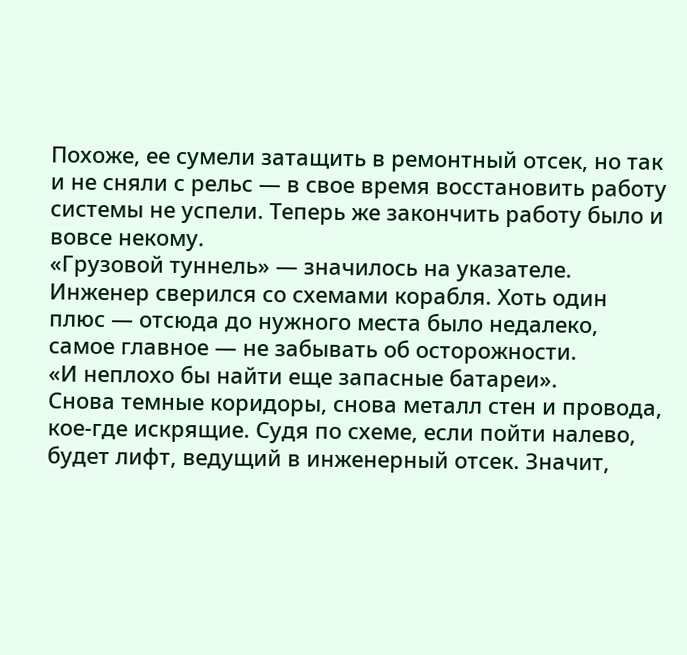Похоже, ее сумели затащить в ремонтный отсек, но так и не сняли с рельс — в свое время восстановить работу системы не успели. Теперь же закончить работу было и вовсе некому.
«Грузовой туннель» — значилось на указателе. Инженер сверился со схемами корабля. Хоть один плюс — отсюда до нужного места было недалеко, самое главное — не забывать об осторожности.
«И неплохо бы найти еще запасные батареи».
Снова темные коридоры, снова металл стен и провода, кое-где искрящие. Судя по схеме, если пойти налево, будет лифт, ведущий в инженерный отсек. Значит,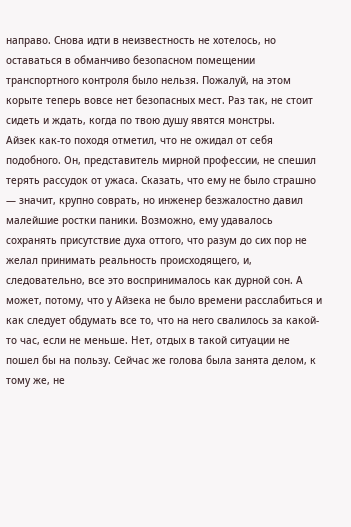направо. Снова идти в неизвестность не хотелось, но оставаться в обманчиво безопасном помещении транспортного контроля было нельзя. Пожалуй, на этом корыте теперь вовсе нет безопасных мест. Раз так, не стоит сидеть и ждать, когда по твою душу явятся монстры.
Айзек как-то походя отметил, что не ожидал от себя подобного. Он, представитель мирной профессии, не спешил терять рассудок от ужаса. Сказать, что ему не было страшно — значит, крупно соврать, но инженер безжалостно давил малейшие ростки паники. Возможно, ему удавалось сохранять присутствие духа оттого, что разум до сих пор не желал принимать реальность происходящего, и, следовательно, все это воспринималось как дурной сон. А может, потому, что у Айзека не было времени расслабиться и как следует обдумать все то, что на него свалилось за какой-то час, если не меньше. Нет, отдых в такой ситуации не пошел бы на пользу. Сейчас же голова была занята делом, к тому же, не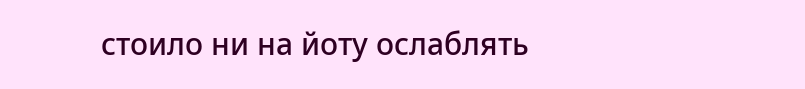стоило ни на йоту ослаблять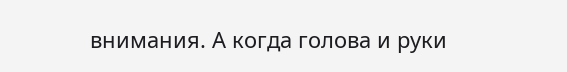внимания. А когда голова и руки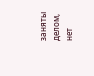заняты делом, нет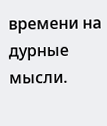времени на дурные мысли.